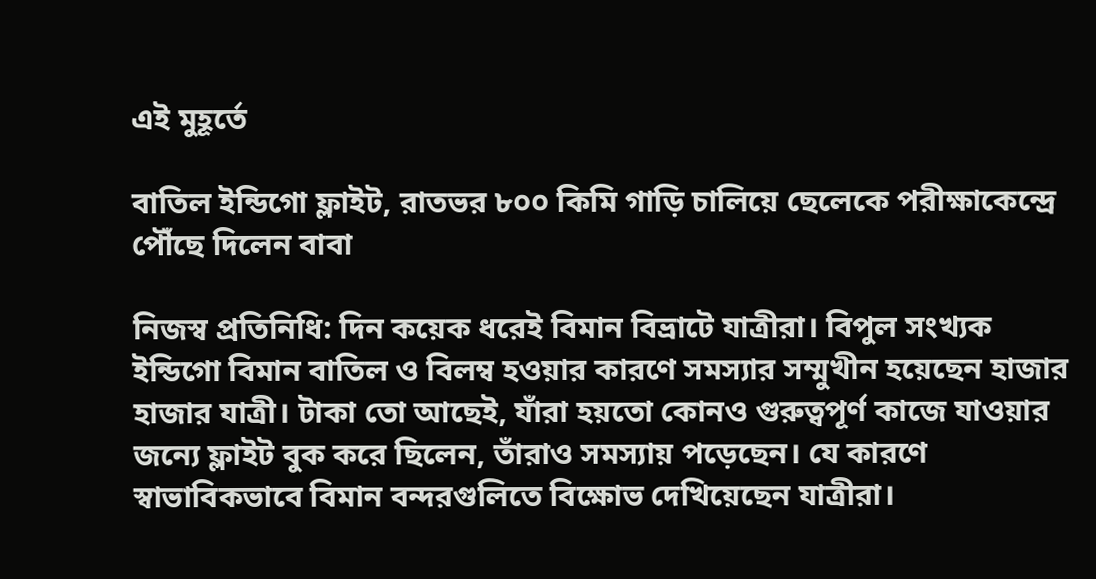এই মুহূর্তে

বাতিল ইন্ডিগো ফ্লাইট, রাতভর ৮০০ কিমি গাড়ি চালিয়ে ছেলেকে পরীক্ষাকেন্দ্রে পৌঁছে দিলেন বাবা

নিজস্ব প্রতিনিধি: দিন কয়েক ধরেই বিমান বিভ্রাটে যাত্রীরা। বিপুল সংখ্যক ইন্ডিগো বিমান বাতিল ও বিলম্ব হওয়ার কারণে সমস্যার সম্মুখীন হয়েছেন হাজার হাজার যাত্রী। টাকা তো আছেই, যাঁরা হয়তো কোনও গুরুত্বপূর্ণ কাজে যাওয়ার জন্যে ফ্লাইট বুক করে ছিলেন, তাঁরাও সমস্যায় পড়েছেন। যে কারণে স্বাভাবিকভাবে বিমান বন্দরগুলিতে বিক্ষোভ দেখিয়েছেন যাত্রীরা।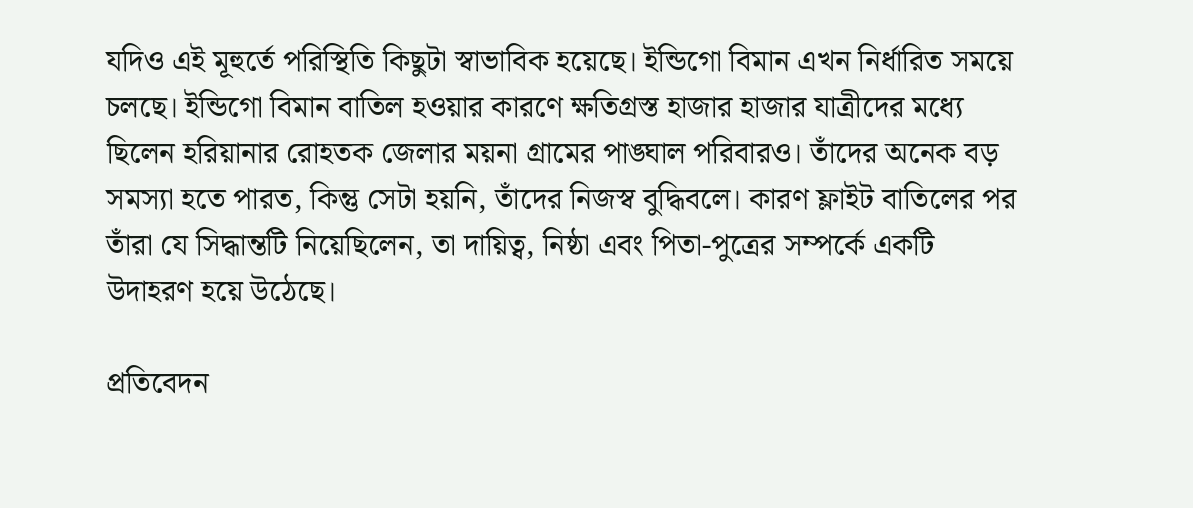যদিও এই মূহুর্তে পরিস্থিতি কিছুটা স্বাভাবিক হয়েছে। ইন্ডিগো বিমান এখন নির্ধারিত সময়ে চলছে। ইন্ডিগো বিমান বাতিল হওয়ার কারণে ক্ষতিগ্রস্ত হাজার হাজার যাত্রীদের মধ্যে ছিলেন হরিয়ানার রোহতক জেলার ময়না গ্রামের পাঙ্ঘাল পরিবারও। তাঁদের অনেক বড় সমস্যা হতে পারত, কিন্তু সেটা হয়নি, তাঁদের নিজস্ব বুদ্ধিবলে। কারণ ফ্লাইট বাতিলের পর তাঁরা যে সিদ্ধান্তটি নিয়েছিলেন, তা দায়িত্ব, নিষ্ঠা এবং পিতা-পুত্রের সম্পর্কে একটি উদাহরণ হয়ে উঠেছে।

প্রতিবেদন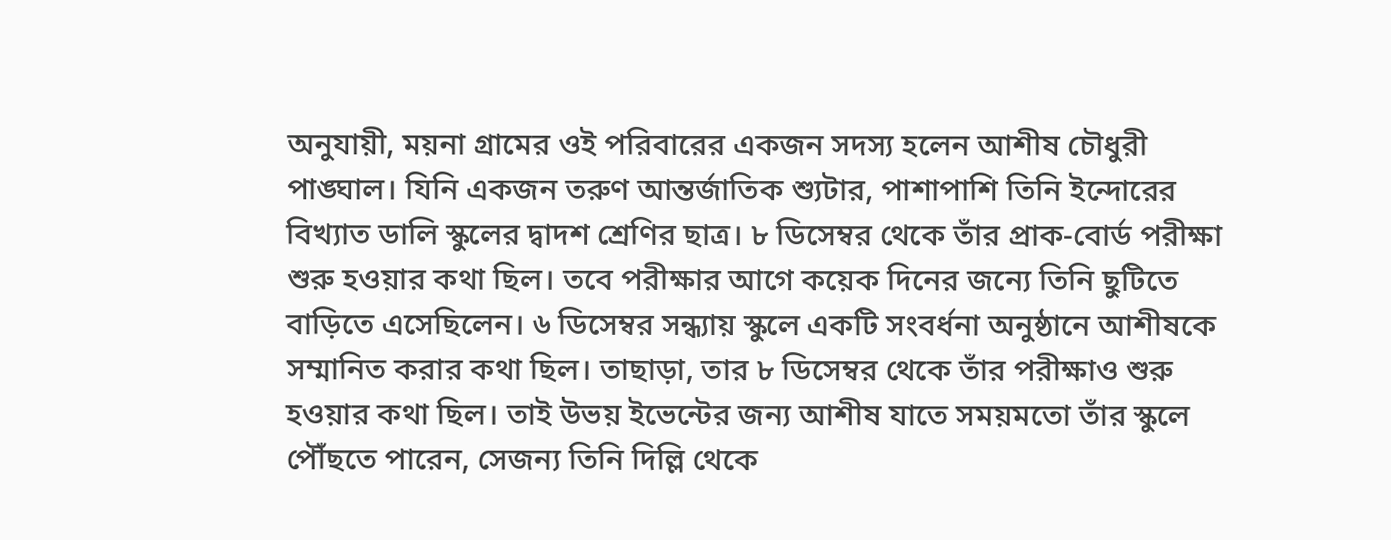অনুযায়ী, ময়না গ্রামের ওই পরিবারের একজন সদস্য হলেন আশীষ চৌধুরী পাঙ্ঘাল। যিনি একজন তরুণ আন্তর্জাতিক শ্যুটার, পাশাপাশি তিনি ইন্দোরের বিখ্যাত ডালি স্কুলের দ্বাদশ শ্রেণির ছাত্র। ৮ ডিসেম্বর থেকে তাঁর প্রাক-বোর্ড পরীক্ষা শুরু হওয়ার কথা ছিল। তবে পরীক্ষার আগে কয়েক দিনের জন্যে তিনি ছুটিতে বাড়িতে এসেছিলেন। ৬ ডিসেম্বর সন্ধ্যায় স্কুলে একটি সংবর্ধনা অনুষ্ঠানে আশীষকে সম্মানিত করার কথা ছিল। তাছাড়া, তার ৮ ডিসেম্বর থেকে তাঁর পরীক্ষাও শুরু হওয়ার কথা ছিল। তাই উভয় ইভেন্টের জন্য আশীষ যাতে সময়মতো তাঁর স্কুলে পৌঁছতে পারেন, সেজন্য তিনি দিল্লি থেকে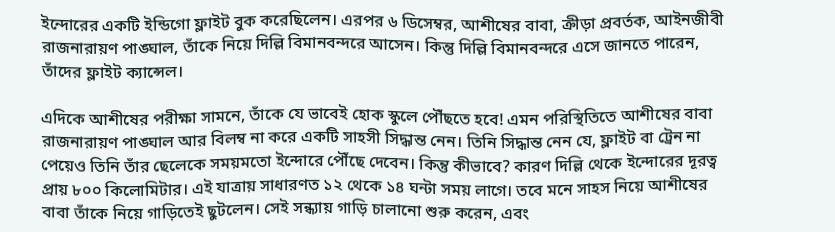ইন্দোরের একটি ইন্ডিগো ফ্লাইট বুক করেছিলেন। এরপর ৬ ডিসেম্বর, আশীষের বাবা, ক্রীড়া প্রবর্তক, আইনজীবী রাজনারায়ণ পাঙ্ঘাল, তাঁকে নিয়ে দিল্লি বিমানবন্দরে আসেন। কিন্তু দিল্লি বিমানবন্দরে এসে জানতে পারেন, তাঁদের ফ্লাইট ক্যান্সেল।

এদিকে আশীষের পরীক্ষা সামনে, তাঁকে যে ভাবেই হোক স্কুলে পৌঁছতে হবে! এমন পরিস্থিতিতে আশীষের বাবা রাজনারায়ণ পাঙ্ঘাল আর বিলম্ব না করে একটি সাহসী সিদ্ধান্ত নেন। তিনি সিদ্ধান্ত নেন যে, ফ্লাইট বা ট্রেন না পেয়েও তিনি তাঁর ছেলেকে সময়মতো ইন্দোরে পৌঁছে দেবেন। কিন্তু কীভাবে? কারণ দিল্লি থেকে ইন্দোরের দূরত্ব প্রায় ৮০০ কিলোমিটার। এই যাত্রায় সাধারণত ১২ থেকে ১৪ ঘন্টা সময় লাগে। তবে মনে সাহস নিয়ে আশীষের বাবা তাঁকে নিয়ে গাড়িতেই ছুটলেন। সেই সন্ধ্যায় গাড়ি চালানো শুরু করেন, এবং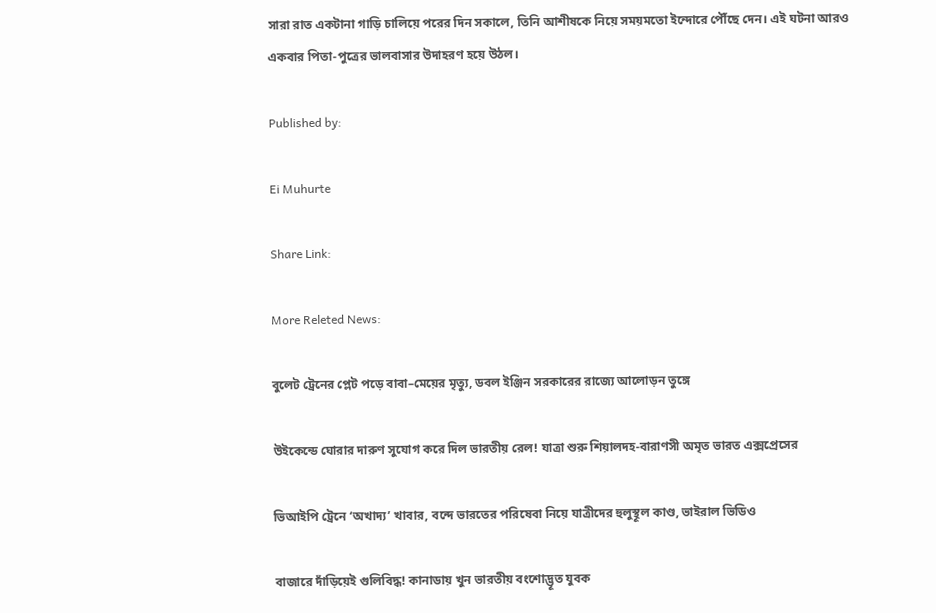সারা রাত একটানা গাড়ি চালিয়ে পরের দিন সকালে, তিনি আশীষকে নিয়ে সময়মতো ইন্দোরে পৌঁছে দেন। এই ঘটনা আরও একবার পিতা-পুত্রের ভালবাসার উদাহরণ হয়ে উঠল।

Published by:

Ei Muhurte

Share Link:

More Releted News:

বুলেট ট্রেনের প্লেট পড়ে বাবা–মেয়ের মৃত্যু, ডবল ইঞ্জিন সরকারের রাজ্যে আলোড়ন তুঙ্গে

উইকেন্ডে ঘোরার দারুণ সুযোগ করে দিল ভারতীয় রেল! যাত্রা শুরু শিয়ালদহ-বারাণসী অমৃত ভারত এক্সপ্রেসের

ভিআইপি ট্রেনে ‘অখাদ্য’ খাবার, বন্দে ভারতের পরিষেবা নিয়ে যাত্রীদের হুলুস্থূল কাণ্ড, ভাইরাল ভিডিও

বাজারে দাঁড়িয়েই গুলিবিদ্ধ! কানাডায় খুন ভারতীয় বংশোদ্ভূত যুবক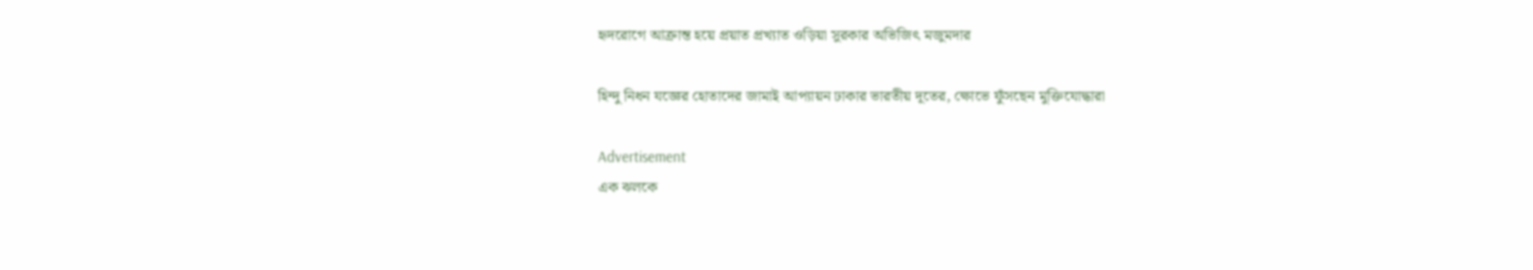হৃদরোগে আক্রান্ত হয়ে প্রয়াত প্রখ্যাত ওড়িয়া সুরকার অভিজিৎ মজুমদার

হিন্দু নিধন যজ্ঞের হোতাদের জামাই আপ্যায়ন ঢাকার ভারতীয় দূতের, ক্ষোভে ফুঁসছেন মুক্তিযোদ্ধারা

Advertisement
এক ঝলকে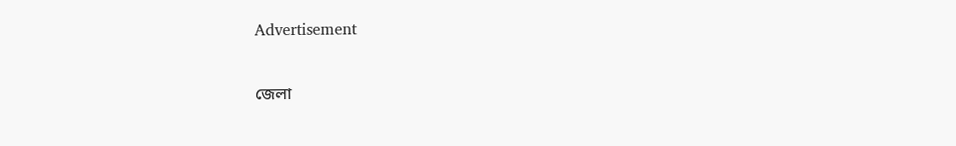Advertisement

জেলা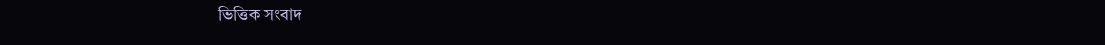ভিত্তিক সংবাদ